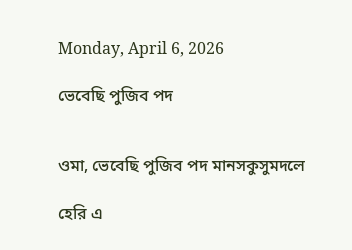Monday, April 6, 2026

ভেবেছি পুজিব পদ


ওমা, ভেবেছি পুজিব পদ মানসকুসুমদলে

হেরি এ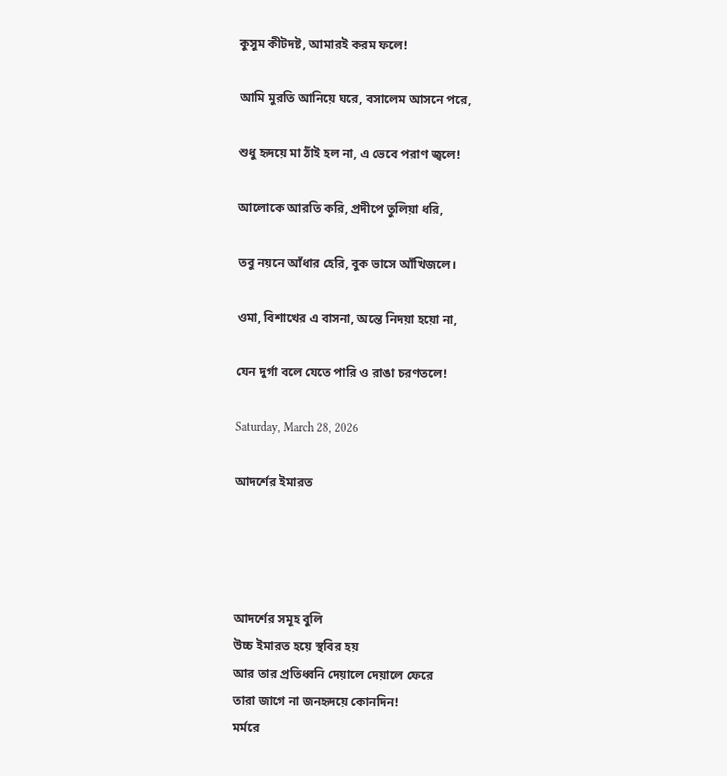কুসুম কীটদষ্ট, আমারই করম ফলে!

আমি মুরতি আনিয়ে ঘরে, বসালেম আসনে পরে,

শুধু হৃদয়ে মা ঠাঁই হল না, এ ভেবে পরাণ জ্বলে!

আলোকে আরতি করি, প্রদীপে তুলিয়া ধরি,

তবু নয়নে আঁধার হেরি, বুক ভাসে আঁখিজলে।

ওমা, বিশাখের এ বাসনা, অন্তে নিদয়া হয়ো না,

যেন দুর্গা বলে যেতে পারি ও রাঙা চরণতলে!

Saturday, March 28, 2026

আদর্শের ইমারত




আদর্শের সমূহ বুলি
উচ্চ ইমারত হয়ে স্থবির হয়
আর তার প্রতিধ্বনি দেয়ালে দেয়ালে ফেরে
তারা জাগে না জনহৃদয়ে কোনদিন!
মর্মরে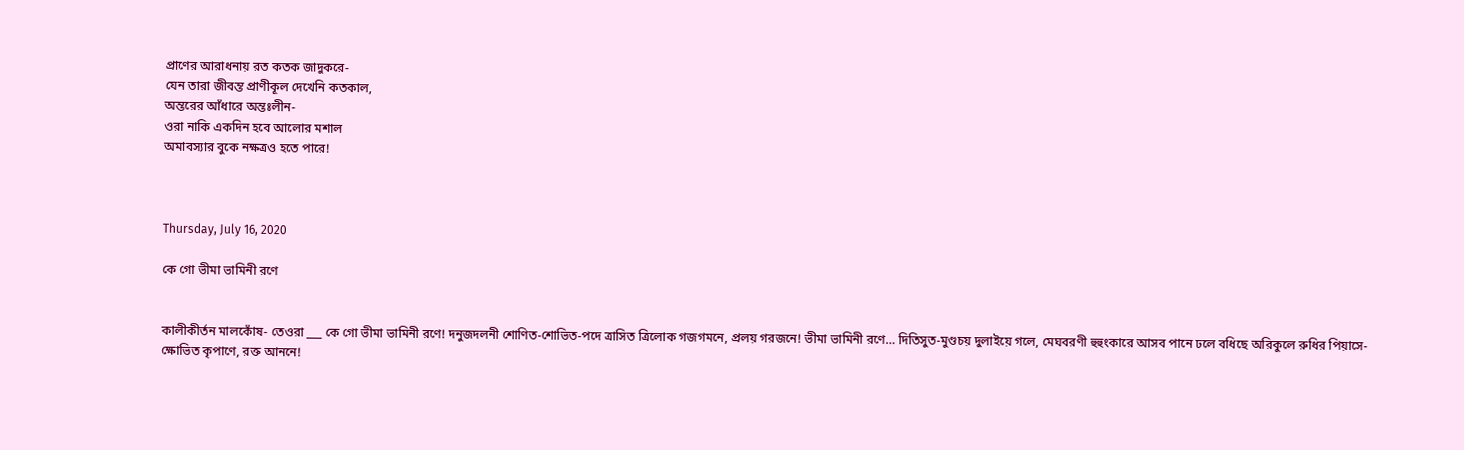প্রাণের আরাধনায় রত কতক জাদুকরে-
যেন তারা জীবন্ত প্রাণীকূল দেখেনি কতকাল,
অন্তরের আঁধারে অন্তঃলীন-
ওরা নাকি একদিন হবে আলোর মশাল
অমাবস্যার বুকে নক্ষত্রও হতে পারে!



Thursday, July 16, 2020

কে গো ভীমা ভামিনী রণে


কালীকীর্তন মালকোঁষ- তেওরা ___ কে গো ভীমা ভামিনী রণে! দনুজদলনী শোণিত-শোভিত-পদে ত্রাসিত ত্রিলোক গজগমনে, প্রলয় গরজনে! ভীমা ভামিনী রণে… দিতিসুত-মুণ্ডচয় দুলাইয়ে গলে, মেঘবরণী হুহুংকারে আসব পানে ঢলে বধিছে অরিকুলে রুধির পিয়াসে- ক্ষোভিত কৃপাণে, রক্ত আননে!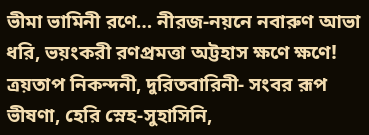ভীমা ভামিনী রণে… নীরজ-নয়নে নবারুণ আভা ধরি, ভয়ংকরী রণপ্রমত্তা অট্টহাস ক্ষণে ক্ষণে! ত্রয়তাপ নিকন্দনী, দুরিতবারিনী- সংবর রূপ ভীষণা, হেরি স্নেহ-সুহাসিনি,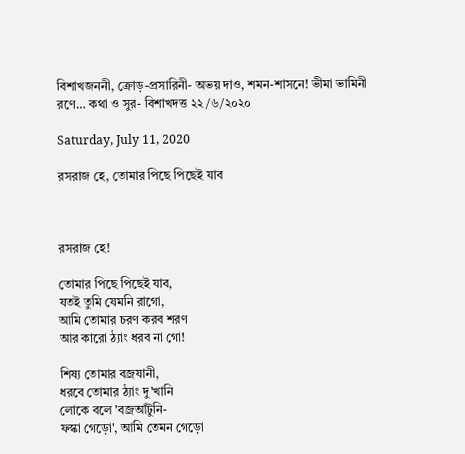বিশাখজননী, ক্রোড়-প্রসারিনী- অভয় দাও, শমন-শাসনে! ভীমা ভামিনী রণে… কথা ও সুর- বিশাখদত্ত ২২/৬/২০২০

Saturday, July 11, 2020

রসরাজ হে, তোমার পিছে পিছেই যাব



রসরাজ হে!

তোমার পিছে পিছেই যাব,
যতই তুমি যেমনি রাগো,
আমি তোমার চরণ করব শরণ
আর কারো ঠ্যাং ধরব না গো!

শিষ্য তোমার বজ্রযানী,
ধরবে তোমার ঠ্যাং দু'খানি
লোকে বলে 'বজ্রআঁটুনি-
ফস্কা গেড়ো', আমি তেমন গেড়ো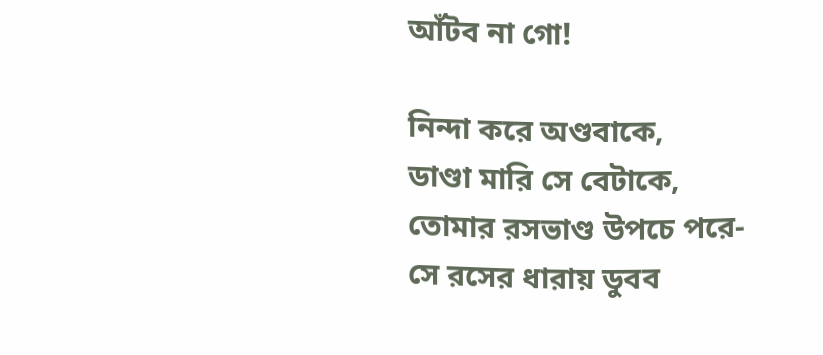আঁটব না গো!

নিন্দা করে অণ্ডবাকে,
ডাণ্ডা মারি সে বেটাকে,
তোমার রসভাণ্ড উপচে পরে-
সে রসের ধারায় ডুবব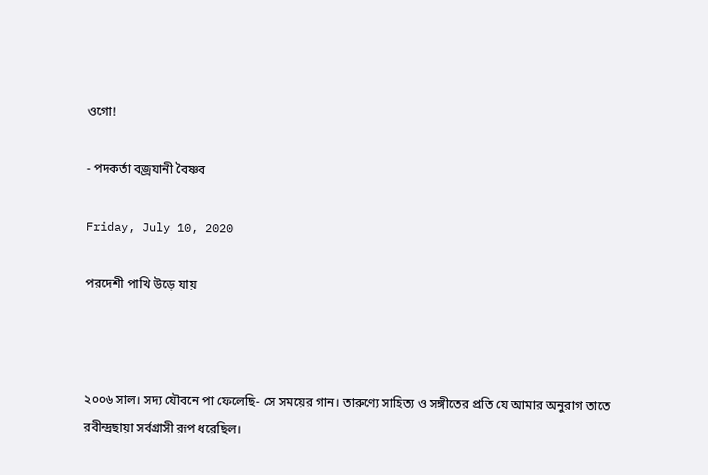ওগো!

- পদকর্তা বজ্রযানী বৈষ্ণব

Friday, July 10, 2020

পরদেশী পাখি উড়ে যায়



২০০৬ সাল। সদ্য যৌবনে পা ফেলেছি- সে সময়ের গান। তারুণ্যে সাহিত্য ও সঙ্গীতের প্রতি যে আমার অনুরাগ তাতে রবীন্দ্রছায়া সর্বগ্রাসী রূপ ধরেছিল।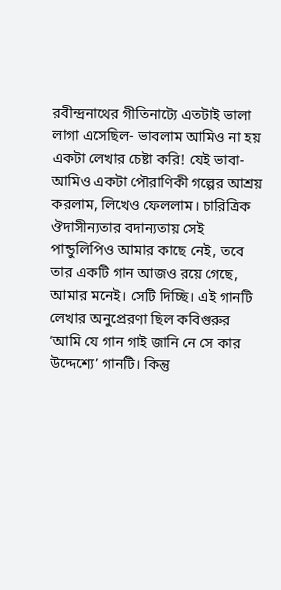রবীন্দ্রনাথের গীতিনাট্যে এতটাই ভালা লাগা এসেছিল- ভাবলাম আমিও না হয় একটা লেখার চেষ্টা করি! যেই ভাবা- আমিও একটা পৌরাণিকী গল্পের আশ্রয় করলাম, লিখেও ফেললাম। চারিত্রিক ঔদাসীন্যতার বদান্যতায় সেই পান্ডুলিপিও আমার কাছে নেই, তবে তার একটি গান আজও রয়ে গেছে, আমার মনেই। সেটি দিচ্ছি। এই গানটি লেখার অনুপ্রেরণা ছিল কবিগুরুর ‘আমি যে গান গাই জানি নে সে কার উদ্দেশ্যে’ গানটি। কিন্তু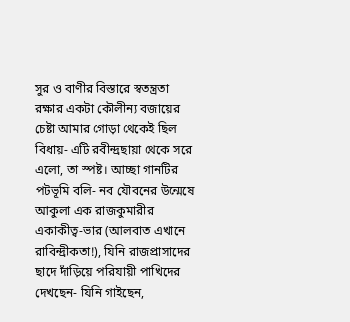সুর ও বাণীর বিস্তারে স্বতন্ত্রতা রক্ষার একটা কৌলীন্য বজায়ের চেষ্টা আমার গোড়া থেকেই ছিল বিধায়- এটি রবীন্দ্রছায়া থেকে সরে এলো, তা স্পষ্ট। আচ্ছা গানটির পটভূমি বলি- নব যৌবনের উন্মেষে আকুলা এক রাজকুমারীর একাকীত্ব-ভার (আলবাত এখানে রাবিন্দ্রীকতা!), যিনি রাজপ্রাসাদের ছাদে দাঁড়িয়ে পরিযায়ী পাখিদের দেখছেন- যিনি গাইছেন,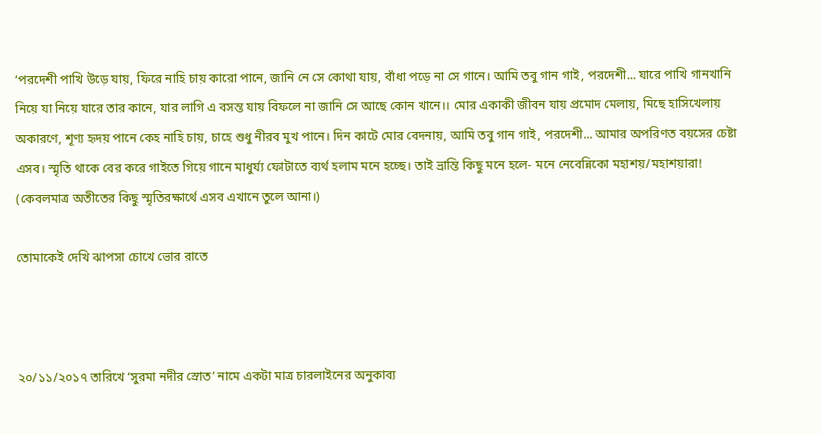‘পরদেশী পাখি উড়ে যায়, ফিরে নাহি চায় কারো পানে, জানি নে সে কোথা যায়, বাঁধা পড়ে না সে গানে। আমি তবু গান গাই, পরদেশী... যারে পাখি গানখানি নিয়ে যা নিয়ে যারে তার কানে, যার লাগি এ বসন্ত যায় বিফলে না জানি সে আছে কোন খানে।। মোর একাকী জীবন যায় প্রমোদ মেলায়, মিছে হাসিখেলায় অকারণে, শূণ্য হৃদয় পানে কেহ নাহি চায়, চাহে শুধু নীরব মুখ পানে। দিন কাটে মোর বেদনায়, আমি তবু গান গাই, পরদেশী... আমার অপরিণত বয়সের চেষ্টা এসব। স্মৃতি থাকে বের করে গাইতে গিয়ে গানে মাধুর্য্য ফোটাতে ব্যর্থ হলাম মনে হচ্ছে। তাই ভ্রান্তি কিছু মনে হলে- মনে নেবেন্নিকো মহাশয়/মহাশয়ারা! (কেবলমাত্র অতীতের কিছু স্মৃতিরক্ষার্থে এসব এখানে তুলে আনা।)

তোমাকেই দেখি ঝাপসা চোখে ভোর রাতে



২০/১১/২০১৭ তারিখে ‘সুরমা নদীর স্রোত’ নামে একটা মাত্র চারলাইনের অনুকাব্য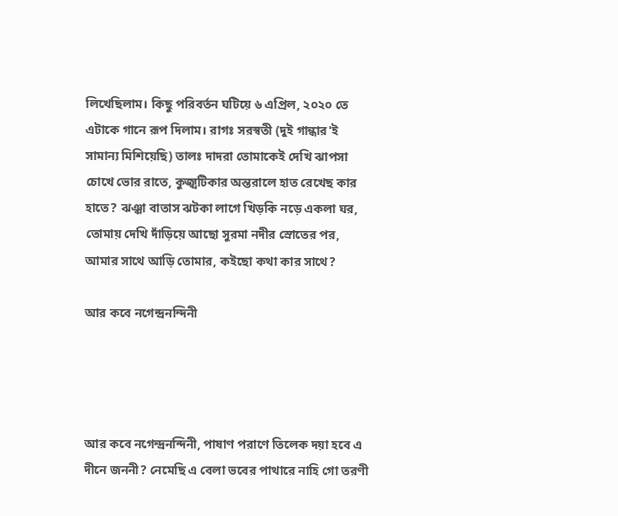লিখেছিলাম। কিছু পরিবর্তন ঘটিয়ে ৬ এপ্রিল, ২০২০ তে এটাকে গানে রূপ দিলাম। রাগঃ সরস্বতী (দুই গান্ধার'ই সামান্য মিশিয়েছি) তালঃ দাদরা তোমাকেই দেখি ঝাপসা চোখে ভোর রাতে, কুজ্ঝটিকার অন্তরালে হাত রেখেছ কার হাতে? ঝঞ্ঝা বাতাস ঝটকা লাগে খিড়কি নড়ে একলা ঘর, তোমায় দেখি দাঁড়িয়ে আছো সুরমা নদীর স্রোতের পর, আমার সাথে আড়ি তোমার, কইছো কথা কার সাথে?

আর কবে নগেন্দ্রনন্দিনী




আর কবে নগেন্দ্রনন্দিনী, পাষাণ পরাণে তিলেক দয়া হবে এ দীনে জননী? নেমেছি এ বেলা ভবের পাথারে নাহি গো তরণী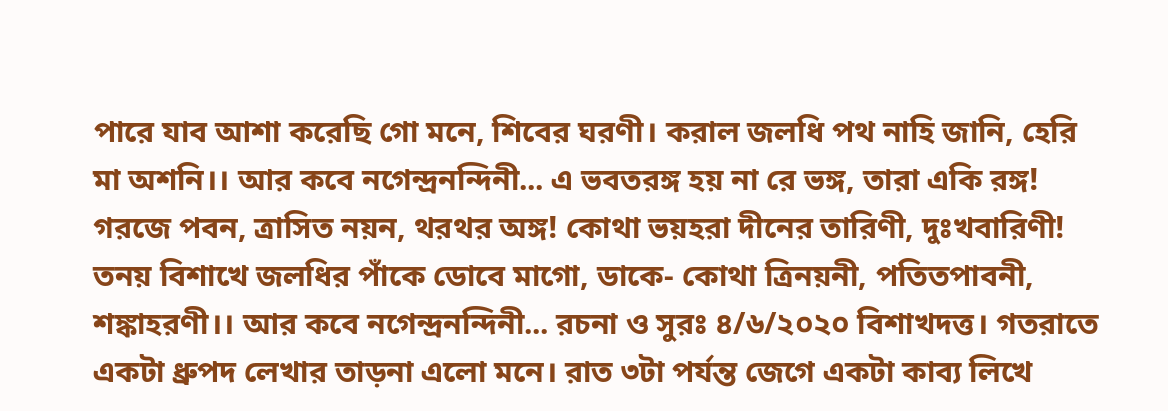পারে যাব আশা করেছি গো মনে, শিবের ঘরণী। করাল জলধি পথ নাহি জানি, হেরি মা অশনি।। আর কবে নগেন্দ্রনন্দিনী... এ ভবতরঙ্গ হয় না রে ভঙ্গ, তারা একি রঙ্গ! গরজে পবন, ত্রাসিত নয়ন, থরথর অঙ্গ! কোথা ভয়হরা দীনের তারিণী, দুঃখবারিণী! তনয় বিশাখে জলধির পাঁকে ডোবে মাগো, ডাকে- কোথা ত্রিনয়নী, পতিতপাবনী, শঙ্কাহরণী।। আর কবে নগেন্দ্রনন্দিনী... রচনা ও সুরঃ ৪/৬/২০২০ বিশাখদত্ত। গতরাতে একটা ধ্রুপদ লেখার তাড়না এলো মনে। রাত ৩টা পর্যন্ত জেগে একটা কাব্য লিখে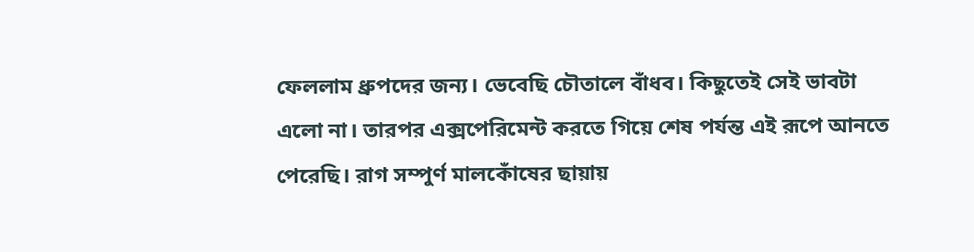ফেললাম ধ্রুপদের জন্য। ভেবেছি চৌতালে বাঁধব। কিছুতেই সেই ভাবটা এলো না। তারপর এক্সপেরিমেন্ট করতে গিয়ে শেষ পর্যন্ত এই রূপে আনতে পেরেছি। রাগ সম্পুর্ণ মালকোঁষের ছায়ায়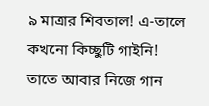৯ মাত্রার শিবতাল! এ-তালে কখনো কিচ্ছুটি গাইনি! তাতে আবার নিজে গান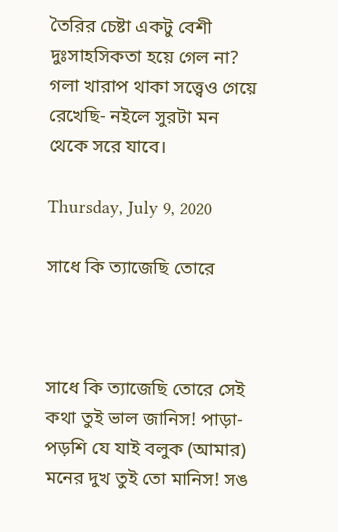তৈরির চেষ্টা একটু বেশী দুঃসাহসিকতা হয়ে গেল না? গলা খারাপ থাকা সত্ত্বেও গেয়ে রেখেছি- নইলে সুরটা মন থেকে সরে যাবে।

Thursday, July 9, 2020

সাধে কি ত্যাজেছি তোরে



সাধে কি ত্যাজেছি তোরে সেই কথা তুই ভাল জানিস! পাড়া-পড়শি যে যাই বলুক (আমার) মনের দুখ তুই তো মানিস! সঙ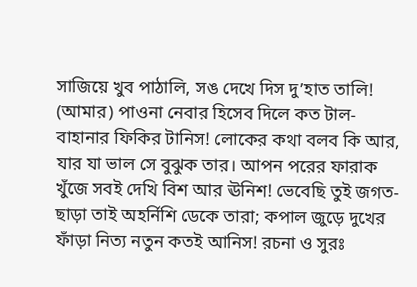সাজিয়ে খুব পাঠালি, সঙ দেখে দিস দু’হাত তালি! (আমার) পাওনা নেবার হিসেব দিলে কত টাল-বাহানার ফিকির টানিস! লোকের কথা বলব কি আর, যার যা ভাল সে বুঝুক তার। আপন পরের ফারাক খুঁজে সবই দেখি বিশ আর ঊনিশ! ভেবেছি তুই জগত-ছাড়া তাই অহর্নিশি ডেকে তারা; কপাল জুড়ে দুখের ফাঁড়া নিত্য নতুন কতই আনিস! রচনা ও সুরঃ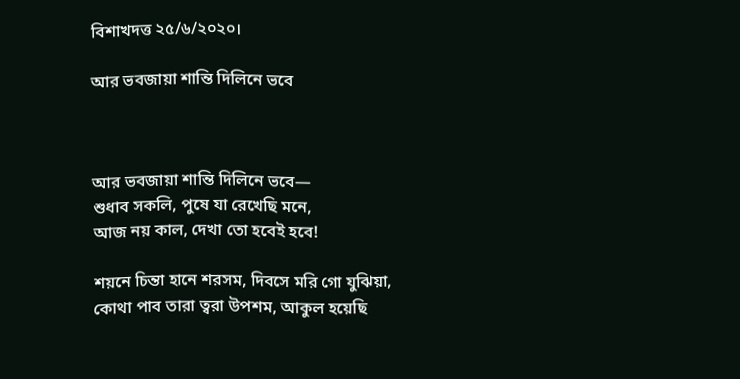বিশাখদত্ত ২৫/৬/২০২০।

আর ভবজায়া শান্তি দিলিনে ভবে



আর ভবজায়া শান্তি দিলিনে ভবে—
শুধাব সকলি, পুষে যা রেখেছি মনে,
আজ নয় কাল, দেখা তো হবেই হবে!

শয়নে চিন্তা হানে শরসম, দিবসে মরি গো যুঝিয়া,
কোথা পাব তারা ত্বরা উপশম, আকুল হয়েছি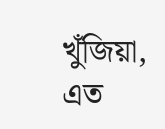খুঁজিয়া,
এত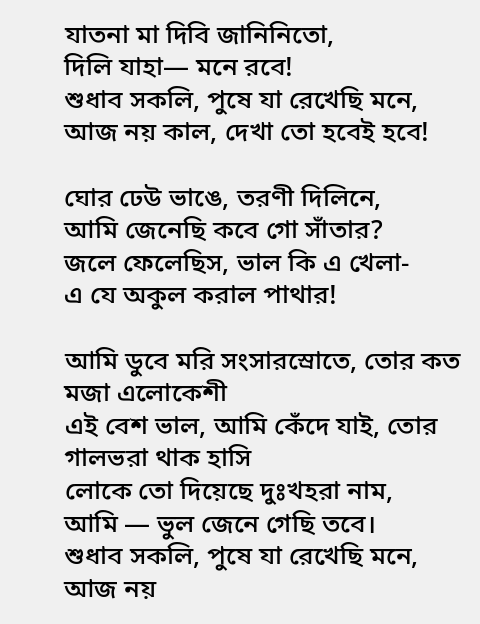যাতনা মা দিবি জানিনিতো,
দিলি যাহা— মনে রবে!
শুধাব সকলি, পুষে যা রেখেছি মনে,
আজ নয় কাল, দেখা তো হবেই হবে!

ঘোর ঢেউ ভাঙে, তরণী দিলিনে,
আমি জেনেছি কবে গো সাঁতার?
জলে ফেলেছিস, ভাল কি এ খেলা-
এ যে অকুল করাল পাথার!

আমি ডুবে মরি সংসারস্রোতে, তোর কত মজা এলোকেশী
এই বেশ ভাল, আমি কেঁদে যাই, তোর গালভরা থাক হাসি
লোকে তো দিয়েছে দুঃখহরা নাম,
আমি — ভুল জেনে গেছি তবে।
শুধাব সকলি, পুষে যা রেখেছি মনে,
আজ নয়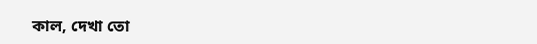কাল, দেখা তো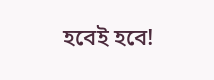হবেই হবে!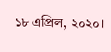১৮ এপ্রিল, ২০২০।